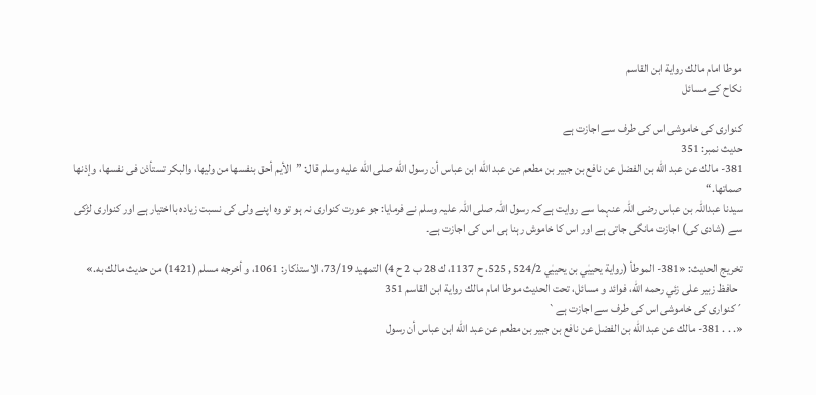موطا امام مالك رواية ابن القاسم
نکاح کے مسائل

کنواری کی خاموشی اس کی طرف سے اجازت ہے
حدیث نمبر: 351
381- مالك عن عبد الله بن الفضل عن نافع بن جبير بن مطعم عن عبد الله ابن عباس أن رسول الله صلى الله عليه وسلم قال: ”الأيم أحق بنفسها من وليها، والبكر تستأذن فى نفسها، وإذنها صماتها.“
سیدنا عبداللہ بن عباس رضی اللہ عنہما سے روایت ہے کہ رسول اللہ صلی اللہ علیہ وسلم نے فرمایا: جو عورت کنواری نہ ہو تو وہ اپنے ولی کی نسبت زیادہ بااختیار ہے اور کنواری لڑکی سے (شادی کی) اجازت مانگی جاتی ہے اور اس کا خاموش رہنا ہی اس کی اجازت ہے۔

تخریج الحدیث: «381- الموطأ (رواية يحييٰي بن يحييٰي 524/2 , 525، ح 1137، ك 28 ب 2 ح 4) التمهيد 73/19، الاستذكار: 1061، و أخرجه مسلم (1421) من حديث مالك به.»
  حافظ زبير على زئي رحمه الله، فوائد و مسائل، تحت الحديث موطا امام مالك رواية ابن القاسم 351
´کنواری کی خاموشی اس کی طرف سے اجازت ہے`
«. . . 381- مالك عن عبد الله بن الفضل عن نافع بن جبير بن مطعم عن عبد الله ابن عباس أن رسول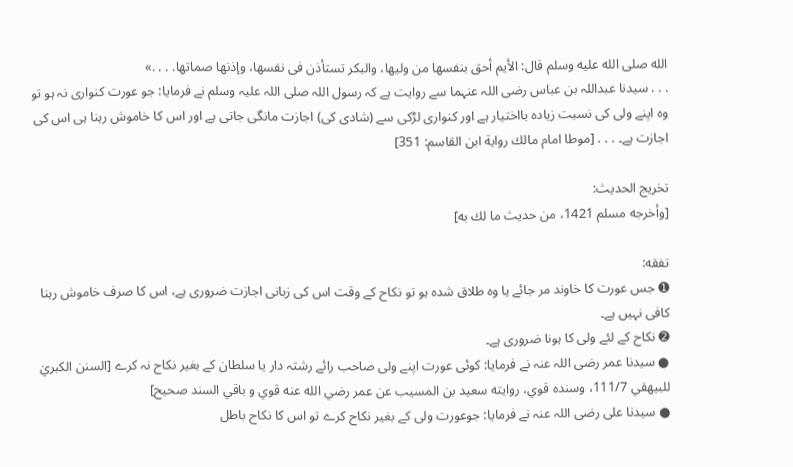الله صلى الله عليه وسلم قال: الأيم أحق بنفسها من وليها، والبكر تستأذن فى نفسها، وإذنها صماتها. . . .»
. . . سیدنا عبداللہ بن عباس رضی اللہ عنہما سے روایت ہے کہ رسول اللہ صلی اللہ علیہ وسلم نے فرمایا: جو عورت کنواری نہ ہو تو وہ اپنے ولی کی نسبت زیادہ بااختیار ہے اور کنواری لڑکی سے (شادی کی) اجازت مانگی جاتی ہے اور اس کا خاموش رہنا ہی اس کی اجازت ہے۔ . . . [موطا امام مالك رواية ابن القاسم: 351]

تخریج الحدیث:
[وأخرجه مسلم 1421، من حديث ما لك به]

تفقه:
➊ جس عورت کا خاوند مر جائے یا وہ طلاق شدہ ہو تو نکاح کے وقت اس کی زبانی اجازت ضروری ہے، اس کا صرف خاموش رہنا کافی نہیں ہے۔
➋ نکاح کے لئے ولی کا ہونا ضروری ہے۔
● سیدنا عمر رضی اللہ عنہ نے فرمایا: کوئی عورت اپنے ولی صاحب رائے رشتہ دار یا سلطان کے بغیر نکاح نہ کرے [السنن الكبريٰ للبيهقي 111/7، وسنده قوي، روايته سعيد بن المسيب عن عمر رضي الله عنه قوي و باقي السند صحيح]
● سیدنا علی رضی اللہ عنہ نے فرمایا: جوعورت ولی کے بغیر نکاح کرے تو اس کا نکاح باطل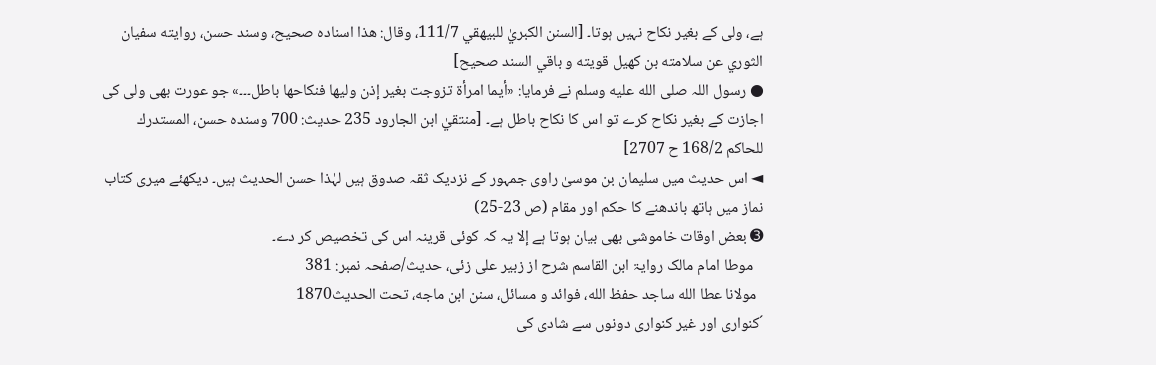ہے، ولی کے بغیر نکاح نہیں ہوتا۔ [السنن الكبريٰ للبيهقي 111/7، وقال: هذا اسناده صحيح، وسند حسن، روايته سفيان الثوري عن سلامته بن كهيل قويته و باقي السند صحيح]
● رسول اللہ صلى الله عليه وسلم نے فرمایا: «أيما امرأة تزوجت بغير إذن وليها فنكاحها باطل۔۔۔» جو عورت بھی ولی کی اجازت کے بغیر نکاح کرے تو اس کا نکاح باطل ہے۔ [منتقيٰ ابن الجارود 235 حديث: 700 وسنده حسن، المستدرك للحاكم 168/2 ح 2707]
◄ اس حدیث میں سلیمان بن موسیٰ راوی جمہور کے نزدیک ثقہ صدوق ہیں لہٰذا حسن الحدیث ہیں۔ دیکھئے میری کتاب نماز میں ہاتھ باندھنے کا حکم اور مقام (ص 23-25)
➌ بعض اوقات خاموشی بھی بیان ہوتا ہے إلا یہ کہ کوئی قرینہ اس کی تخصیص کر دے۔
   موطا امام مالک روایۃ ابن القاسم شرح از زبیر علی زئی، حدیث/صفحہ نمبر: 381
  مولانا عطا الله ساجد حفظ الله، فوائد و مسائل، سنن ابن ماجه، تحت الحديث1870
´کنواری اور غیر کنواری دونوں سے شادی کی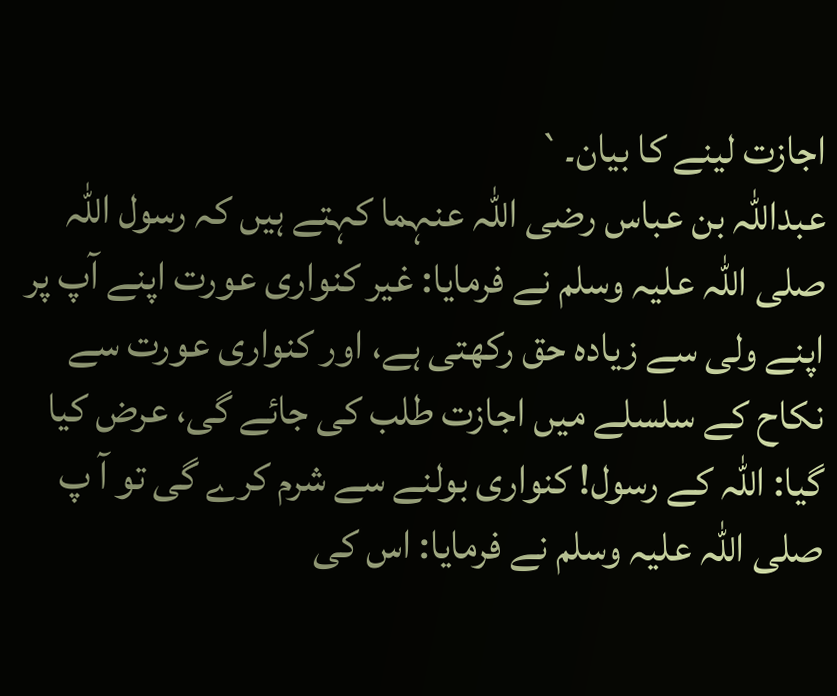اجازت لینے کا بیان۔`
عبداللہ بن عباس رضی اللہ عنہما کہتے ہیں کہ رسول اللہ صلی اللہ علیہ وسلم نے فرمایا: غیر کنواری عورت اپنے آپ پر اپنے ولی سے زیادہ حق رکھتی ہے، اور کنواری عورت سے نکاح کے سلسلے میں اجازت طلب کی جائے گی، عرض کیا گیا: اللہ کے رسول! کنواری بولنے سے شرم کرے گی تو آ پ صلی اللہ علیہ وسلم نے فرمایا: اس کی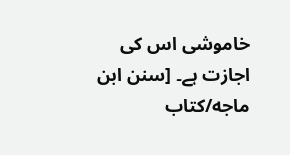خاموشی اس کی اجازت ہے۔ [سنن ابن ماجه/كتاب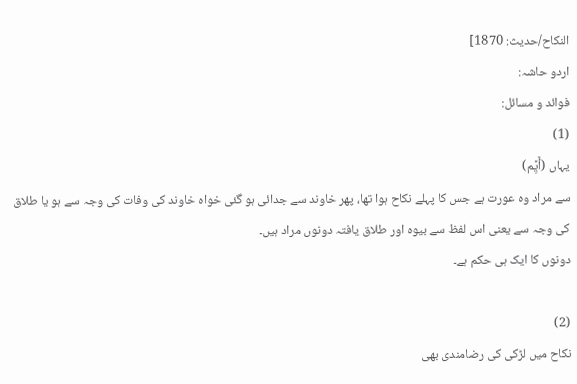النكاح/حدیث: 1870]
اردو حاشہ:
فوائد و مسائل:
(1)
یہاں (أَیًِم)
سے مراد وہ عورت ہے جس کا پہلے نکاح ہوا تھا، پھر خاوند سے جدائی ہو گئی خواہ خاوند کی وفات کی وجہ سے ہو یا طلاق کی وجہ سے یعنی اس لفظ سے بیوہ اور طلاق یافتہ دونوں مراد ہیں۔
دونوں کا ایک ہی حکم ہے۔

(2)
نکاح میں لڑکی کی رضامندی بھی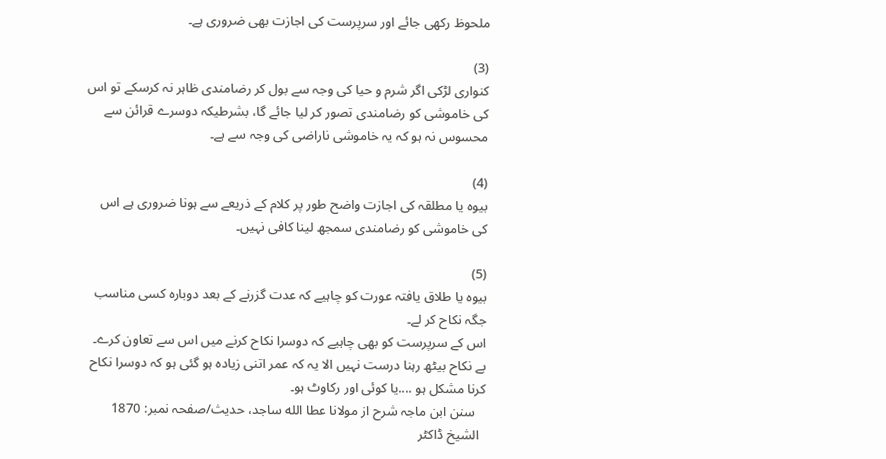ملحوظ رکھی جائے اور سرپرست کی اجازت بھی ضروری ہے۔

(3)
کنواری لڑکی اگر شرم و حیا کی وجہ سے بول کر رضامندی ظاہر نہ کرسکے تو اس کی خاموشی کو رضامندی تصور کر لیا جائے گا، بشرطیکہ دوسرے قرائن سے محسوس نہ ہو کہ یہ خاموشی ناراضی کی وجہ سے ہے۔

(4)
بیوہ یا مطلقہ کی اجازت واضح طور پر کلام کے ذریعے سے ہونا ضروری ہے اس کی خاموشی کو رضامندی سمجھ لینا کافی نہیں۔

(5)
بیوہ یا طلاق یافتہ عورت کو چاہیے کہ عدت گزرنے کے بعد دوبارہ کسی مناسب جگہ نکاح کر لے۔
اس کے سرپرست کو بھی چاہیے کہ دوسرا نکاح کرنے میں اس سے تعاون کرے۔
بے نکاح بیٹھ رہنا درست نہیں الا یہ کہ عمر اتنی زیادہ ہو گئی ہو کہ دوسرا نکاح کرنا مشکل ہو ....یا کوئی اور رکاوٹ ہو۔
   سنن ابن ماجہ شرح از مولانا عطا الله ساجد، حدیث/صفحہ نمبر: 1870
  الشیخ ڈاکٹر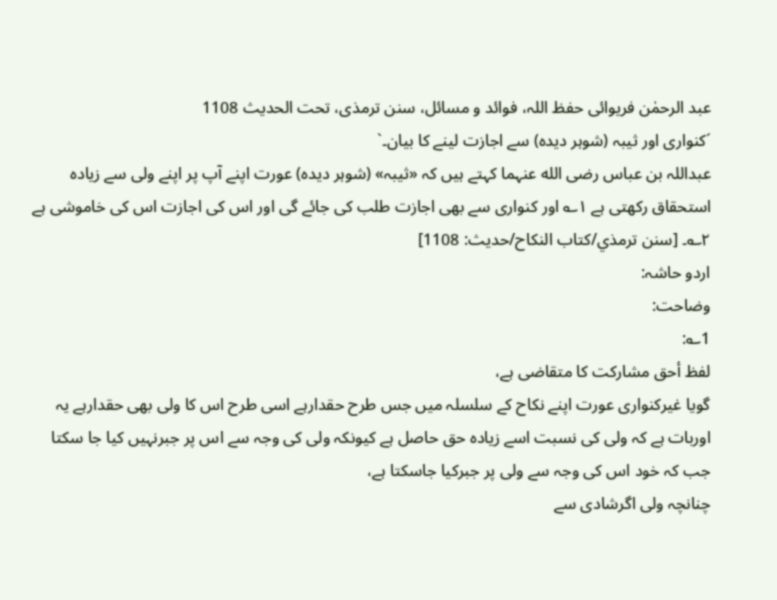عبد الرحمٰن فریوائی حفظ اللہ، فوائد و مسائل، سنن ترمذی، تحت الحديث 1108
´کنواری اور ثیبہ (شوہر دیدہ) سے اجازت لینے کا بیان۔`
عبداللہ بن عباس رضی الله عنہما کہتے ہیں کہ «ثیبہ» (شوہر دیدہ) عورت اپنے آپ پر اپنے ولی سے زیادہ استحقاق رکھتی ہے ۱؎ اور کنواری سے بھی اجازت طلب کی جائے گی اور اس کی اجازت اس کی خاموشی ہے ۲؎۔ [سنن ترمذي/كتاب النكاح/حدیث: 1108]
اردو حاشہ:
وضاحت:
1؎:
لفظ أحق مشارکت کا متقاضی ہے،
گویا غیرکنواری عورت اپنے نکاح کے سلسلہ میں جس طرح حقدارہے اسی طرح اس کا ولی بھی حقدارہے یہ اوربات ہے کہ ولی کی نسبت اسے زیادہ حق حاصل ہے کیونکہ ولی کی وجہ سے اس پر جبرنہیں کیا جا سکتا جب کہ خود اس کی وجہ سے ولی پر جبرکیا جاسکتا ہے،
چنانچہ ولی اگرشادی سے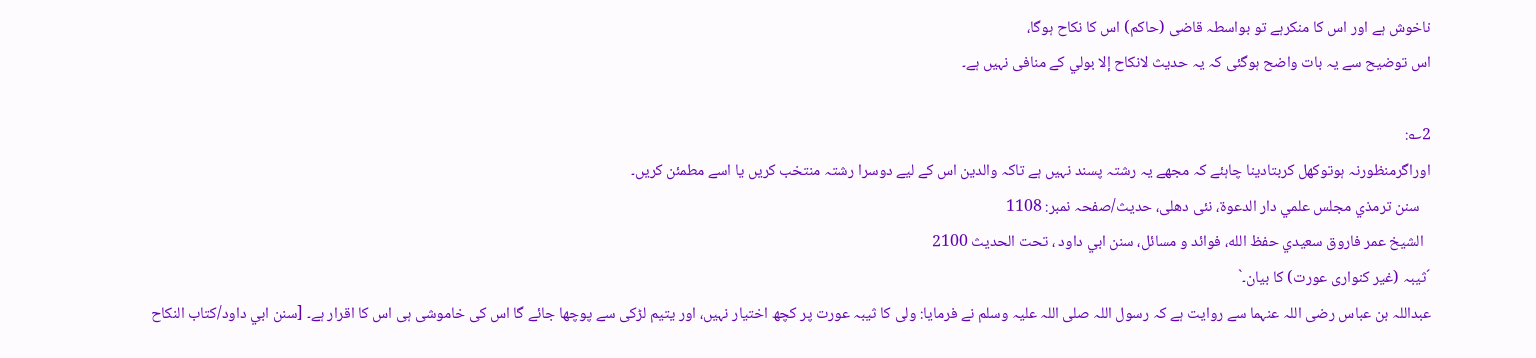ناخوش ہے اور اس کا منکرہے تو بواسطہ قاضی (حاکم) اس کا نکاح ہوگا،
اس توضیح سے یہ بات واضح ہوگئی کہ یہ حدیث لانكاح إلا بولي کے منافی نہیں ہے۔

2؎:
اوراگرمنظورنہ ہوتوکھل کربتادینا چاہئے کہ مجھے یہ رشتہ پسند نہیں ہے تاکہ والدین اس کے لیے دوسرا رشتہ منتخب کریں یا اسے مطمئن کریں۔
   سنن ترمذي مجلس علمي دار الدعوة، نئى دهلى، حدیث/صفحہ نمبر: 1108
  الشيخ عمر فاروق سعيدي حفظ الله، فوائد و مسائل، سنن ابي داود ، تحت الحديث 2100
´ثیبہ (غیر کنواری عورت) کا بیان۔`
عبداللہ بن عباس رضی اللہ عنہما سے روایت ہے کہ رسول اللہ صلی اللہ علیہ وسلم نے فرمایا: ولی کا ثیبہ عورت پر کچھ اختیار نہیں، اور یتیم لڑکی سے پوچھا جائے گا اس کی خاموشی ہی اس کا اقرار ہے۔ [سنن ابي داود/كتاب النكاح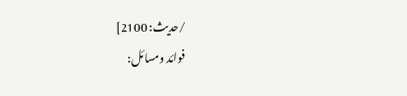/حدیث: 2100]
فوائد ومسائل: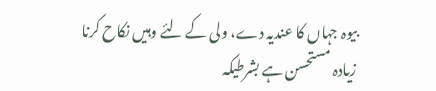بیوہ جہاں کا عندیہ دے، ولی کے لئے وہیں نکاح کرنا زیادہ مستحسن ہے بشرطیکہ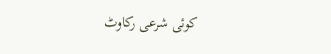کوئی شرعی رکاوٹ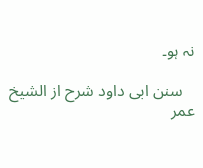نہ ہو۔

   سنن ابی داود شرح از الشیخ عمر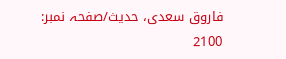فاروق سعدی، حدیث/صفحہ نمبر: 2100